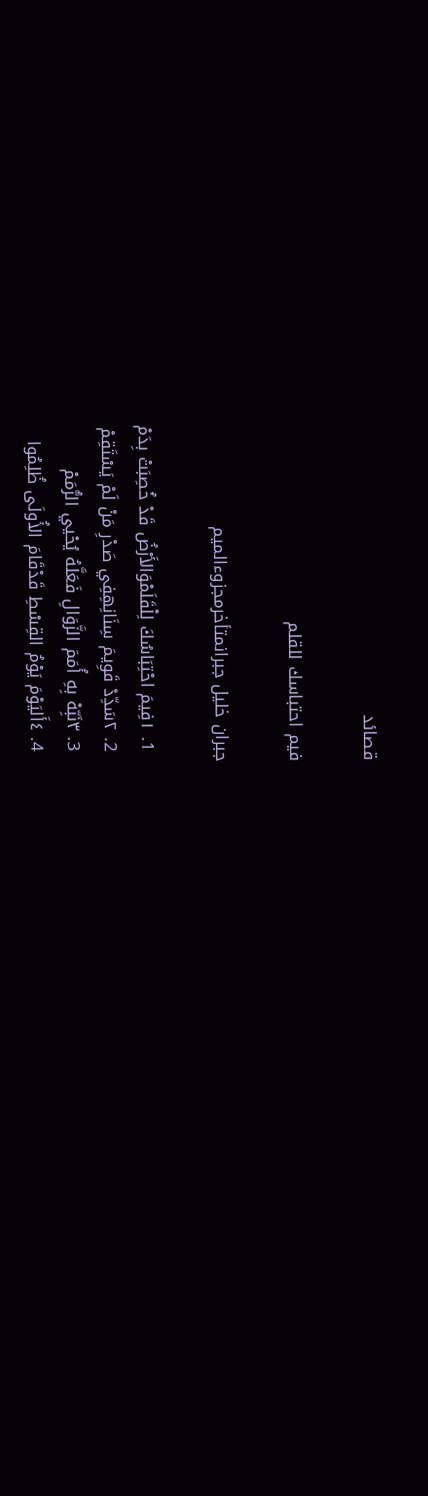قصائد

فيم احتباسك للقلم

جبران خليل جبرانمتأخرمجزوءالميم

  1. ١فِيمَ احْتِبَاسُكَ لِلْقَلَمْوَالأَرْضُ قَدْ خُصِبَتْ بِدَمْ
  2. ٢سَدِّدْ قَوِيمَ سِنَانِهِفِي صَدْرِ مَنْ لَمْ يَسْتَقِمْ
  3. ٣نَبِّهْ بِهِ أُمَمَ الزَّوَالِ فَعَلَّهُ يُحْيي الرُّمَمْ
  4. ٤أَليَوْمَ يَوْمُ القِسْطِ قَدْقَامَ الأُولَى ظُلِمُوا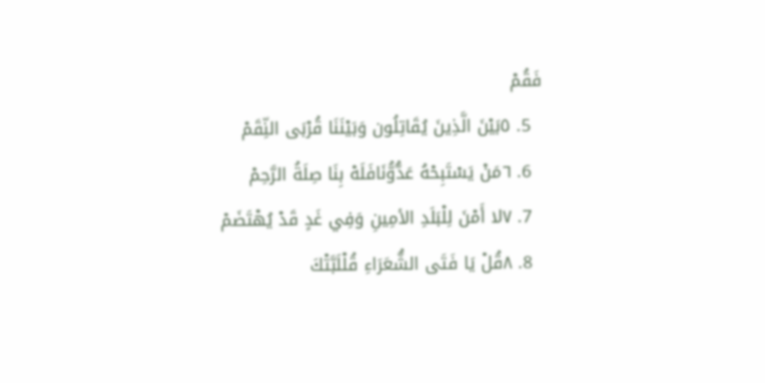فَقُمْ
  5. ٥بَيْنَ الَّذِينَ يُقَاتِلُون وَبَيْنَنَا قُرْبَى النِّقَمْ
  6. ٦مَنْ يَسْتَبِحْهُ عَدُّوُّنَافَلَهْ بِنَا صِلَةُ الرَّحِمْ
  7. ٧لا أَمْنَ لِلْبَلَدِ الأمِينِ وَفِي غَدٍ قَدْ يُهْتَضَمْ
  8. ٨قُلْ يَا فَتَى الشُّعَرَاءِ قُلْلَبَّتْكَ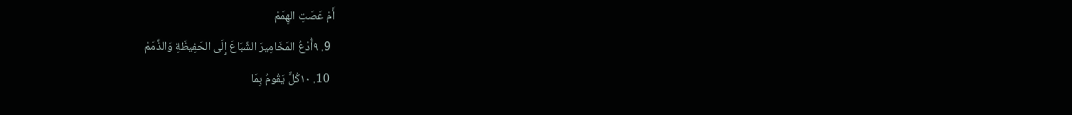أَمْ عَصَتِ الهِمَمْ
  9. ٩أُدْعُ المَخَامِيرَ الشِّبَاعَ إِلَى الحَفِيظَةِ وَالذِّمَمْ
  10. ١٠كُلٌّ يَقُومُ بِمَا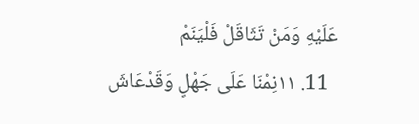عَلَيْهِ وَمَنْ تَثَاقَلْ فَلْيَنَمْ
  11. ١١نِمْنَا عَلَى جَهْلٍ وَقَدْعَاشَ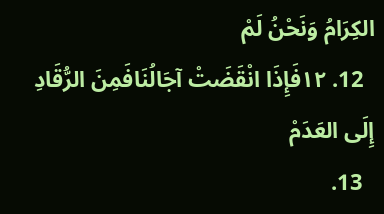الكِرَامُ وَنَحْنُ لَمْ
  12. ١٢فَإِذَا انْقَضَتْ آجَالُنَافَمِنَ الرُّقَادِ إِلَى العَدَمْ
  13.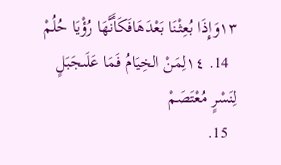١٣وَإِذَا بُعِثْنَا بَعْدَهَافَكَأَنَّهَا رُؤْيَا حُلُمْ
  14. ١٤لِمَنْ الخِيَامُ فَمَا عَلَىجَبَلٍ لِنَسْرٍ مُعْتَصَمْ
  15.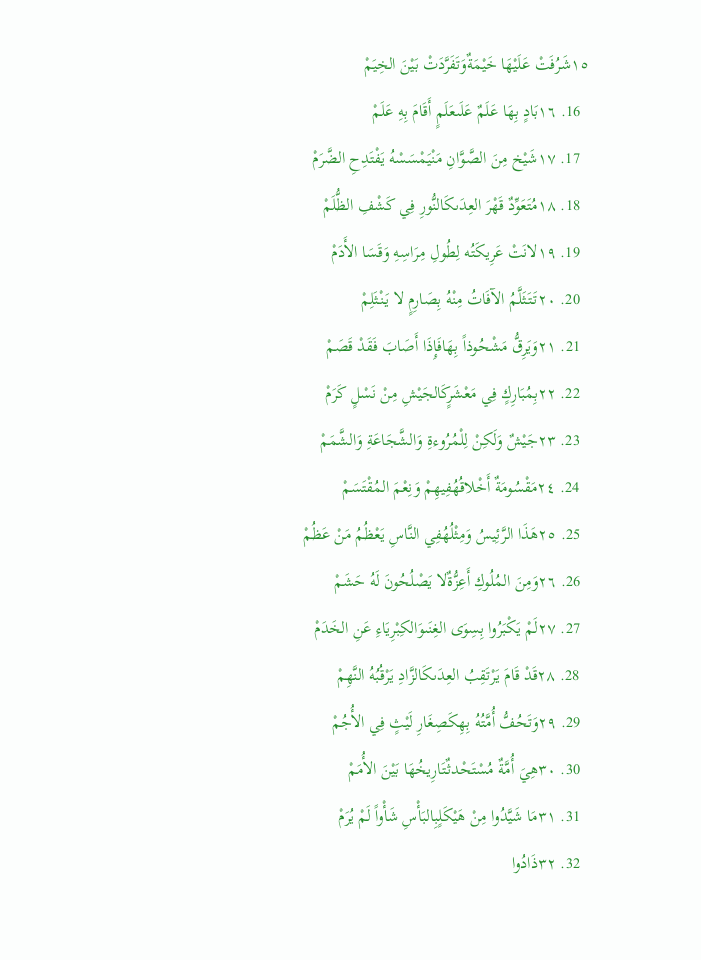١٥شَرُفَتْ عَلَيْهَا خَيْمَةٌوَتَفَرَّدَتْ بَيْنَ الخِيَمْ
  16. ١٦بَادٍ بِهَا عَلَمٌ عَلَىعَلَمٍ أَقَامَ بِهِ عَلَمْ
  17. ١٧شَيْخ مِنَ الصَّوَّانِ مَنْيَمْسَسْهُ يَفْتَدِحِ الضَّرَمْ
  18. ١٨مُتَعَوِّدٌ قَهْرَ العِدَىكَالنُّورِ فِي كَشْفِ الظُّلَمْ
  19. ١٩لانَتْ عَرِيكَتُه لِطُولِ مِرَاسِهِ وَقَسَا الأَدَمْ
  20. ٢٠تَتَثَلَّمُ الآفَاتُ مِنْهُ بِصَارِمٍ لا يَنْثَلِمْ
  21. ٢١وَيَرِقُّ مَشْحُوذاً بِهَافَإِذَا أَصَابَ فَقَدْ قَصَمْ
  22. ٢٢بِمُبَارِكٍ فِي مَعْشَرٍكَالجَيْشِ مِنْ نَسْلٍ كَرَمْ
  23. ٢٣جَيْشٌ وَلَكِنْ لِلْمُرُوءةِ وَالشَّجَاعَةِ وَالشَّمَمْ
  24. ٢٤مَقْسُومَةٌ أَخْلاقُهُفِيهِمْ وَنِعْمَ المُقْتَسَمْ
  25. ٢٥هَذَا الرَّئِيسُ وَمِثْلُهُفِي النَّاسِ يَعْظُمُ مَنْ عَظُمْ
  26. ٢٦وَمِنَ المُلُوكِ أَعِزُّةٌلا يَصْلُحُونَ لَهُ حَشَمْ
  27. ٢٧لَمْ يَكْبَرُوا بِسِوَى الغِنَىوَالكِبْرِيَاءِ عَنِ الخَدَمْ
  28. ٢٨قَدْ قَامَ يَرْتَقِبُ العِدَىكَالزَّادِ يَرْقُبُهُ النَّهِمْ
  29. ٢٩وَتَحُفُّ أُمَّتُهُ بِهِكَصِغَارِ لَيْثٍ فِي الأُجُمْ
  30. ٣٠هِيَ أُمَّةٌ مُسْتَحْدثٌتَارِيخُهَا بَيْنَ الأُمَمْ
  31. ٣١مَا شَيَّدُوا مِنْ هَيْكَلٍبِالبَأْسِ شَأْواً لَمْ يُرَمْ
  32. ٣٢ذَادُوا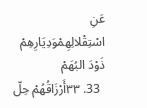عَنِ اسْتِقْلالِهِمْوَدِيَارِهِمْ ذَوْدَ البُهَمْ
  33. ٣٣أَرْزَاقُهُمْ حِلّ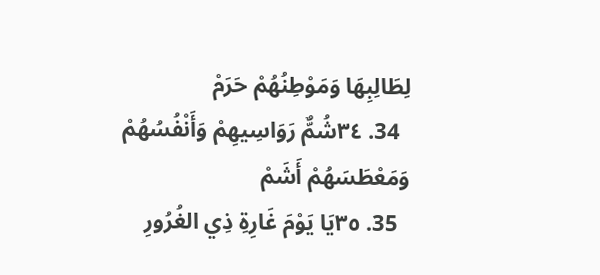لِطَالِبِهَا وَمَوْطِنُهُمْ حَرَمْ
  34. ٣٤شُمٌّ رَوَاسِيهِمْ وَأَنْفُسُهُمْ وَمَعْطَسَهُمْ أَشَمْ
  35. ٣٥يَا يَوْمَ غَارِةِ ذِي الغُرُورِ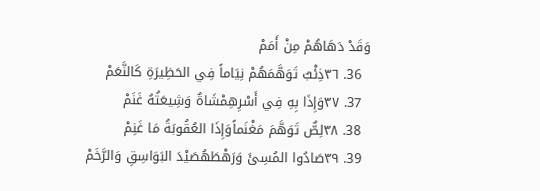وَقَدْ دَهَاهُمْ مِنْ أَمَمْ
  36. ٣٦ذِئْبٌ تَوَهَّمَهُمْ نِيَاماً فِي الحَظِيرَةِ كَالنَّعَمْ
  37. ٣٧وَإِذَا بِهِ فِي أَسْرِهِمْشَاةٌ وَشِيعَتُهُ غَنَمْ
  38. ٣٨لِصٌّ تَوَهَّمَ مَغْنَماًوَإِذَا العُقُوبَةُ مَا غَنِمْ
  39. ٣٩صَادُوا المُسِئَ وَرَهْطَهُصَيْدَ البَوَاسِقِ وَالرَّخَمْ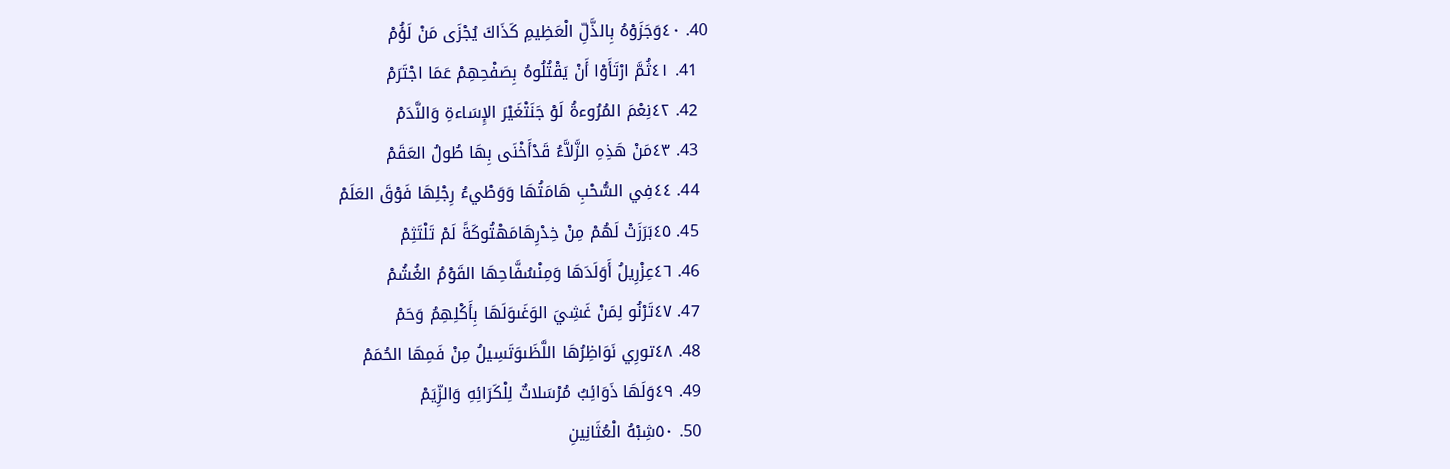40. ٤٠وَجَزَوْهُ بِالذَّلِّ الْعَظِيمِ كَذَاكَ يُجْزَى مَنْ لَؤُمْ
  41. ٤١ثُمَّ ارْتَأَوْا أَنْ يَقْتُلُوهُ بِصَفْحِهِمْ عَمَا اجْتَرَمْ
  42. ٤٢نِعْمَ المُرُوءةُ لَوْ جَنَتْغَيْرَ الإِسَاءةِ وَالنَّدَمْ
  43. ٤٣مَنْ هَذِهِ الزَّلاَّءُ قَدْأَخْنَى بِهَا طُولُ العَقَمْ
  44. ٤٤فِي السُّحْبِ هَامَتُهَا وَوَطْيءُ رِجْلِهَا فَوْقَ العَلَمْ
  45. ٤٥بَرَزَتْ لَهُمْ مِنْ خِدْرِهَامَهْتُوكَةً لَمْ تَلْتَثِمْ
  46. ٤٦عِزْرِيلُ أَوَلَدَهَا وَمِنْسُفَّاحِهَا القَوْمُ الغُشُمْ
  47. ٤٧تَرْنُو لِمَنْ غَشِيَ الوَغَىوَلَهَا بِأَكْلِهِمُ وَحَمْ
  48. ٤٨تورِي نَوَاظِرُهَا اللَّظَىوَتَسِيلُ مِنْ فَمِهَا الحُمَمْ
  49. ٤٩وَلَهَا ذَوَائِبُ مُرْسَلاتٌ لِلْكَرَائِهِ وَالزِّيَمْ
  50. ٥٠شِبْهُ الْعُثَانِينِ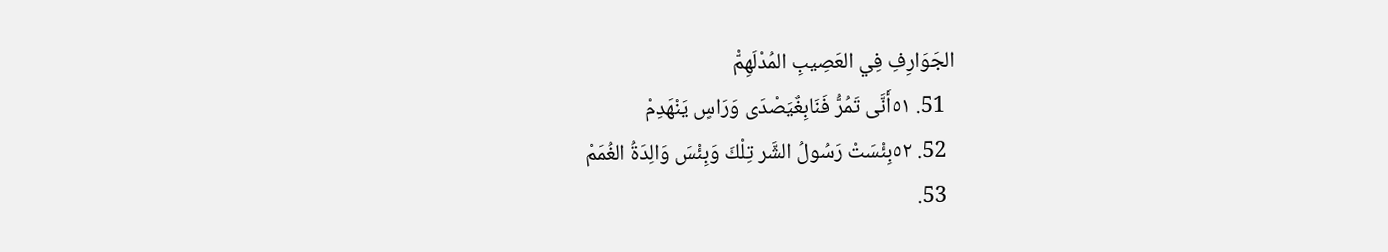الجَوَارِفِ فِي العَصِيبِ المُدْلَهِمّْ
  51. ٥١أَنَّى تَمُرُّ فَنَابِغٌيَصْدَى وَرَاسٍ يَنْهَدِمْ
  52. ٥٢بِئْسَتْ رَسُولُ الشَّر تِلْكَ وَبِئْسَ وَالِدَةُ الغُمَمْ
  53.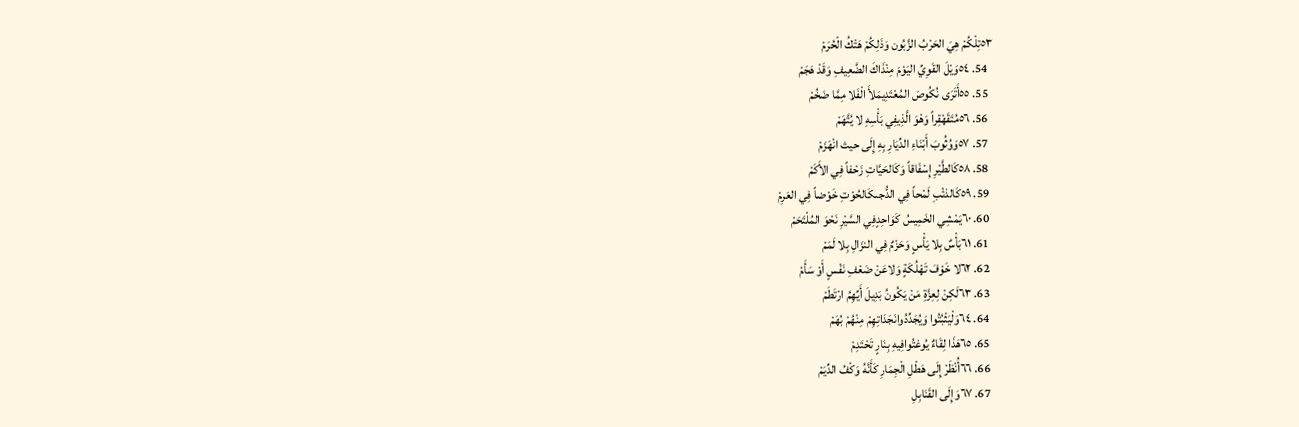٥٣تِلْكُمْ هِيَ الحَرْبُ الزَّبُون وَذَلِكُمْ هَتْكُ الْحُرَمْ
  54. ٥٤وَيْلَ القَوِيِّ اليَوْمَ مِنْذَاكَ الضَّعِيفِ وَقَدْ هَجَمْ
  55. ٥٥أَتَرَى نُكُوصَ المُعْتَدِيمَلأَ الْفَلا مِمَّا ضَخُمْ
  56. ٥٦مُتَقَهْقِراً وَهْوَ الَّذِيفِي بَأْسِهِ لا يُتَّهَمْ
  57. ٥٧وَوُثُوبَ أَبْنَاءِ الدِّيَارِ بِهِ إِلَى حيث انْهَزَمْ
  58. ٥٨كَالطَّيْرِ إِسْفَاقاً وَكَالحَيَّاتِ زَحْفاً فِي الأَكَمْ
  59. ٥٩كَالذئْبِ لَمْحاً فِي الدُّجىكَالحُوْتِ خَوْضاً فِي العَرِمْ
  60. ٦٠يَمْشِي الخَمِيسُ كَوَاحِدٍفِي السَّيْرِ نَحْوَ المُلْتَحَمْ
  61. ٦١بَأْسٌ بِلا يَأْسٍ وَحَزْمٌ فِي النزَالِ بِلا لَمَمْ
  62. ٦٢لا خَوْفَ تَهْلُكَةٍ وَلاعَنْ ضَعْفِ نَفْسٍ أَوْ سَأَمْ
  63. ٦٣لَكِنْ لِعِزَّةِ مَنْ يَكُونُ بَدِيلَ أَيِّهِمُ ارْتَطَمْ
  64. ٦٤وَلْيَثْبُتُوا وَيُجَدِّدُوانَجَدَاتِهِمْ مِنْهُمْ بُهَمْ
  65. ٦٥هَذَا لِقَاءٌ يُوغتُوافِيهِ بِنَارٍ تَحْتَدِمْ
  66. ٦٦أُنْظَرْ إِلَى هَطْلِ الْجِمَارِ كَأَنَّهُ وَكْفُ الدِّيَمْ
  67. ٦٧وَإِلَى القَنَابِلِ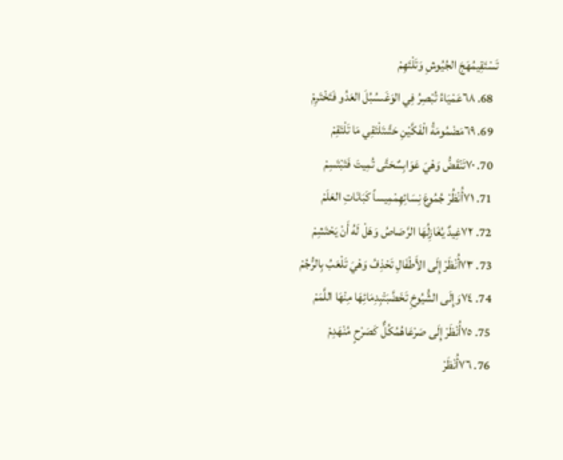تَسْتَقِيمُهَجَ الجُيُوشِ وَتَلْتَهِمْ
  68. ٦٨عَمْيَاءُ تُبْصِرُ فِي الوَغَىسُبُلَ العَدُو فَتَخْتَرِمْ
  69. ٦٩مَضْمُومَةُ الْفَكَّيْنِ حَتَّىتَلْتَقِي مَا تَلْتَقِمْ
  70. ٧٠تَنْقَضُّ وَهْيَ عَوَابِسٌحَتَّى تُمِيتَ فَتَبْتَسِمْ
  71. ٧١أُنْظُرْ جُمُوعَ نِسَائِهِمْمِيساً كَبَانَاتِ العَلَمْ
  72. ٧٢غِيدٌ يُغَازِلُهَا الرَّصَاصُ وَهَلْ لَهُ أَنْ يَحْتَشِمْ
  73. ٧٣أُنْظَرْ إِلَى الأَطْفَالِ تَحْذِفُ وَهْيَ تَلْعَبُ بِالرُّجُمْ
  74. ٧٤وَإِلَى الشُّيُوخِ تَخَضَّبَتْبِدِمَائِهَا مِنْهَا اللَّمَمْ
  75. ٧٥أُنْظَرْ إِلَى صَرْعَاهُمُكُلٌّ كَصَرْحٍ مُنْهَدِمْ
  76. ٧٦أُنْظَرْ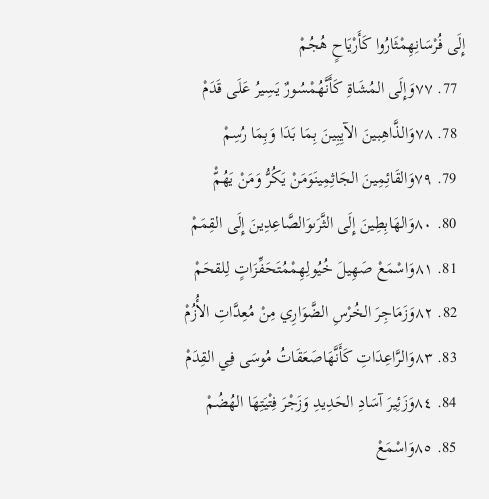إِلَى فُرْسَانِهِمْثَارُوا كَأَرْيَاحٍ هُجُمْ
  77. ٧٧وَإِلَى المُشَاةِ كَأَنَّهُمْسُورٌ يَسِيرُ عَلَى قَدَمْ
  78. ٧٨وَالذَّاهِبينَ الآيِبِينَ بِمَا بَدَا وَبِمَا رُسِمْ
  79. ٧٩وَالقَائِمِينَ الجَاثِمِينَوَمَنْ يَكُرُّ وَمَنْ يَهُمّْ
  80. ٨٠وَالهَابِطِينَ إِلَى الثَّرَىوَالصَّاعِدِينَ إِلَى القِمَمْ
  81. ٨١وَاسْمَعْ صَهِيلَ خُيُولِهِمْمُتَحَفِّزَاتٍ لِلقحَمْ
  82. ٨٢وَزَمَاجِرَ الخُرْسِ الضَّوَارِي مِنْ مُعِدَّاتِ الأُزُمْ
  83. ٨٣وَالرَّاعِدَاتِ كَأَنَّهَاصَعَقَاتُ مُوسَى فِي القِدَمْ
  84. ٨٤وَزَئِيرَ آسَادِ الحَدِيدِ وَزَجْرَ فِتْيَتِهَا الهُضُمْ
  85. ٨٥وَاسْمَعْ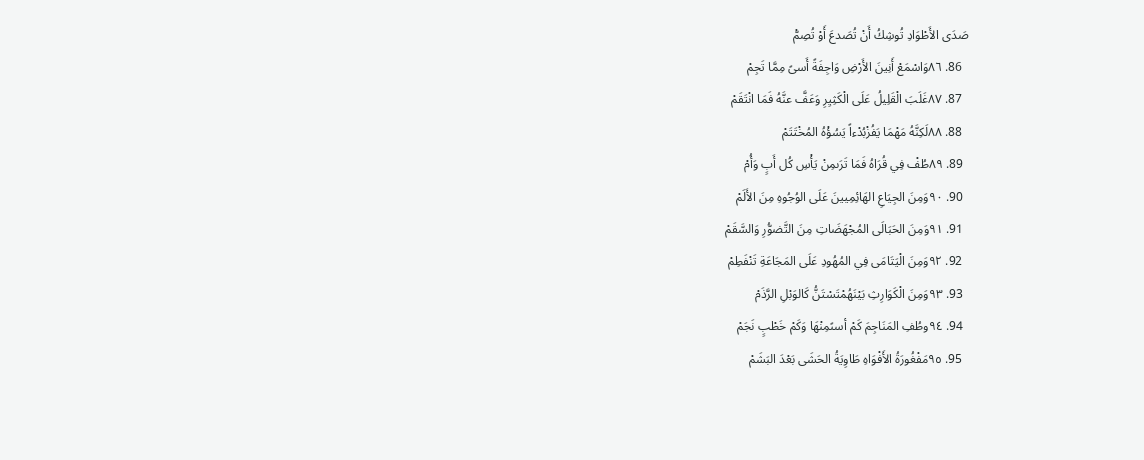صَدَى الأَطْوَادِ تُوشِكُ أَنْ تُصَدعَ أَوْ تُصِمّْ
  86. ٨٦وَاسْمَعْ أَنِينَ الأَرْضِ وَاجِفَةً أَسىً مِمَّا تَجِمْ
  87. ٨٧غَلَبَ الْقَلِيلُ عَلَى الْكَثِيِرِ وَعَفَّ عنَّهُ فَمَا انْتَقَمْ
  88. ٨٨لَكِنَّهُ مَهْمَا يَفُزْبُدْءاً يَسُؤْهُ المُخْتَتَمْ
  89. ٨٩طُفْ فِي قُرَاهُ فَمَا تَرَىمِنْ يَأْسِ كُل أَبٍ وَأُمْ
  90. ٩٠وَمِنَ الجِيَاعِ الهَائِمِيينَ عَلَى الوُجُوهِ مِنَ الأَلَمْ
  91. ٩١وَمِنَ الحَبَالَى المُجْهَضَاتِ مِنَ التَّضوُّرِ وَالسَّقَمْ
  92. ٩٢وَمِنَ الْيَتَامَى فِي المُهُودِ عَلَى المَجَاعَةِ تَنْفَطِمْ
  93. ٩٣وَمِنَ الْكَوَارِثِ بَيْنَهُمْتَسْتَنُّ كَالوَبْلِ الرَّذَمْ
  94. ٩٤وطُفِ المَنَاجِمَ كَمْ أسىًمِنْهَا وَكَمْ خَطْبٍ نَجَمْ
  95. ٩٥مَفْغُورَةُ الأَفْوَاهِ طَاوِيَةُ الحَشَى بَعْدَ البَشَمْ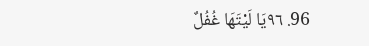96. ٩٦يَا لَيْتَهَا غُفُلٌ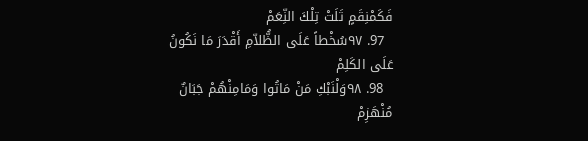فَكَمْنِقَمٍ تَلَتْ تِلْكَ النِّعَمْ
  97. ٩٧سُخْطاً عَلَى الظُّلاّمِ أَقْدَرَ مَا نَكُونُ عَلَى الكَلِمْ
  98. ٩٨وَلْنَبْكِ مَنْ مَاتُوا وَمَامِنْهُمْ جَبَانٌ مُنْهَزِمْ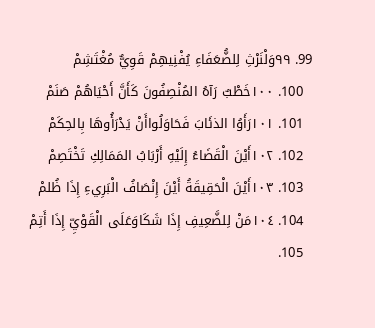99. ٩٩وَلْنَرْثِ لِلضُّعَفَاءِ يُفْنِيهِمْ قَوِيٌّ مُغْتَشِمْ
  100. ١٠٠خَطْبٌ رَآهُ المُنْصِفُونَ كَأَنَّ أَحْيَاهُمْ صَنَمْ
  101. ١٠١رَأَوُا الذئَابَ فَحَاوَلُواأَنْ يَدْرَأُوهَا بِالحِكَمْ
  102. ١٠٢أَيْنَ الْقَضَاءُ إِلَيْهِ أَرْبَابُ المَمَالِكِ تَخْتَصِمْ
  103. ١٠٣أَيْنَ الْحَقِيقَةُ أَيْنَ إِنْصَافُ الْبَرِيءِ إِذَا ظُلمْ
  104. ١٠٤مَنْ لِلضَّعِيفِ إِذَا شَكَاوَعَلَى الْقَوْيِّ إِذَا أَتِمْ
  105.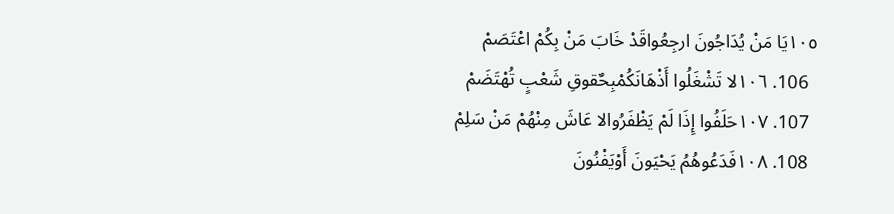١٠٥يَا مَنْ يُدَاجُونَ ارجِعُواقَدْ خَابَ مَنْ بِكُمْ اعْتَصَمْ
  106. ١٠٦لا تَشْغَلُوا أَذْهَانَكُمْبِحٌقوقِ شَعْبٍ تُهْتَضَمْ
  107. ١٠٧حَلَفُوا إِذَا لَمْ يَظْفَرُوالا عَاشَ مِنْهُمْ مَنْ سَلِمْ
  108. ١٠٨فَدَعُوهُمُ يَحْيَونَ أَوْيَفْنُونَ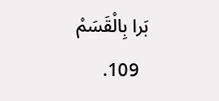بَرا بِالْقَسَمْ
  109.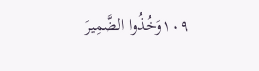١٠٩وَخُذُوا الضَّمِيرَ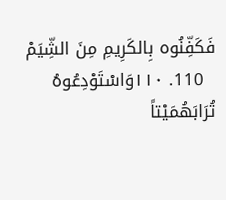فَكَفِّنُوه بِالكَرِيمِ مِنَ الشِّيَمْ
  110. ١١٠وَاسْتَوْدِعُوهُ تُرَابَهُمَيْتاً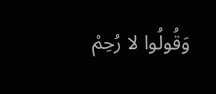وَقُولُوا لا رُحِمْ